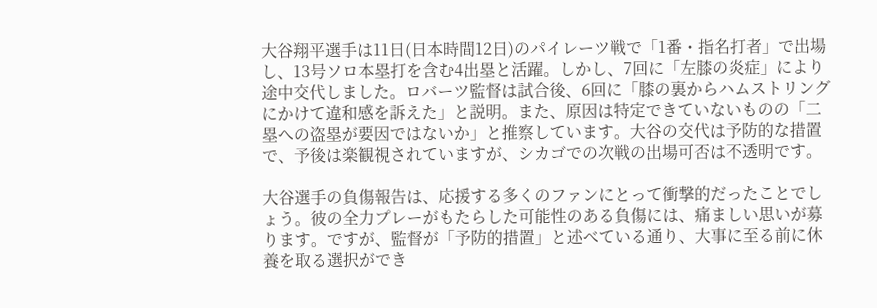大谷翔平選手は11日(日本時間12日)のパイレーツ戦で「1番・指名打者」で出場し、13号ソロ本塁打を含む4出塁と活躍。しかし、7回に「左膝の炎症」により途中交代しました。ロバーツ監督は試合後、6回に「膝の裏からハムストリングにかけて違和感を訴えた」と説明。また、原因は特定できていないものの「二塁への盗塁が要因ではないか」と推察しています。大谷の交代は予防的な措置で、予後は楽観視されていますが、シカゴでの次戦の出場可否は不透明です。

大谷選手の負傷報告は、応援する多くのファンにとって衝撃的だったことでしょう。彼の全力プレーがもたらした可能性のある負傷には、痛ましい思いが募ります。ですが、監督が「予防的措置」と述べている通り、大事に至る前に休養を取る選択ができ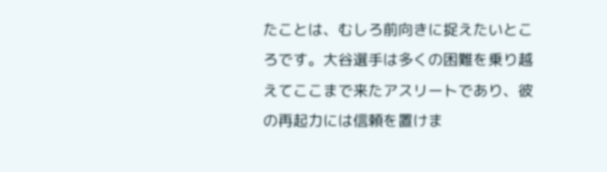たことは、むしろ前向きに捉えたいところです。大谷選手は多くの困難を乗り越えてここまで来たアスリートであり、彼の再起力には信頼を置けま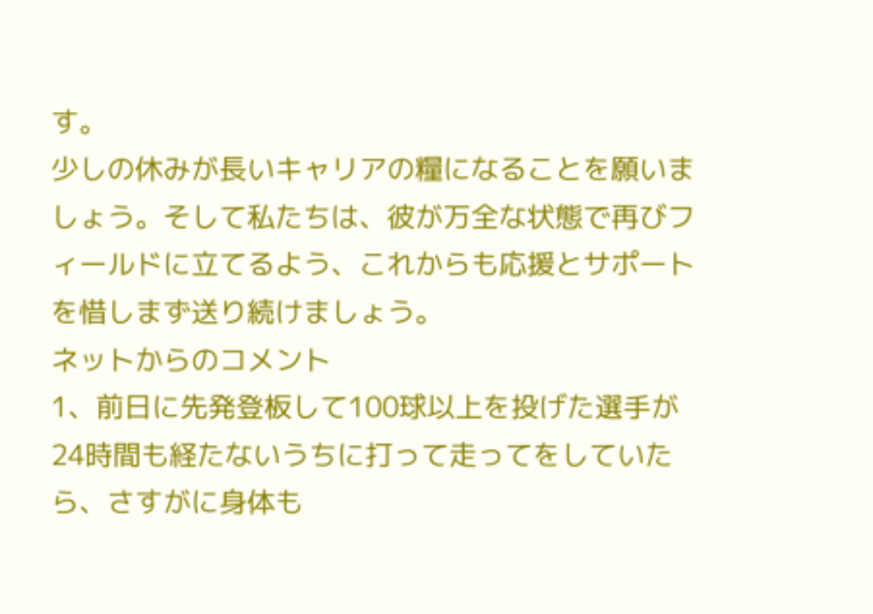す。
少しの休みが長いキャリアの糧になることを願いましょう。そして私たちは、彼が万全な状態で再びフィールドに立てるよう、これからも応援とサポートを惜しまず送り続けましょう。
ネットからのコメント
1、前日に先発登板して100球以上を投げた選手が24時間も経たないうちに打って走ってをしていたら、さすがに身体も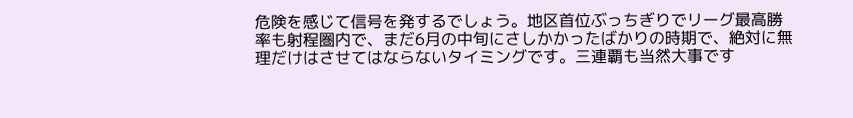危険を感じて信号を発するでしょう。地区首位ぶっちぎりでリーグ最高勝率も射程圏内で、まだ6月の中旬にさしかかったばかりの時期で、絶対に無理だけはさせてはならないタイミングです。三連覇も当然大事です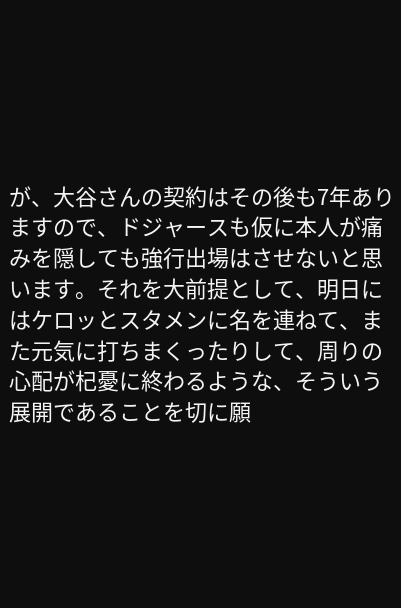が、大谷さんの契約はその後も7年ありますので、ドジャースも仮に本人が痛みを隠しても強行出場はさせないと思います。それを大前提として、明日にはケロッとスタメンに名を連ねて、また元気に打ちまくったりして、周りの心配が杞憂に終わるような、そういう展開であることを切に願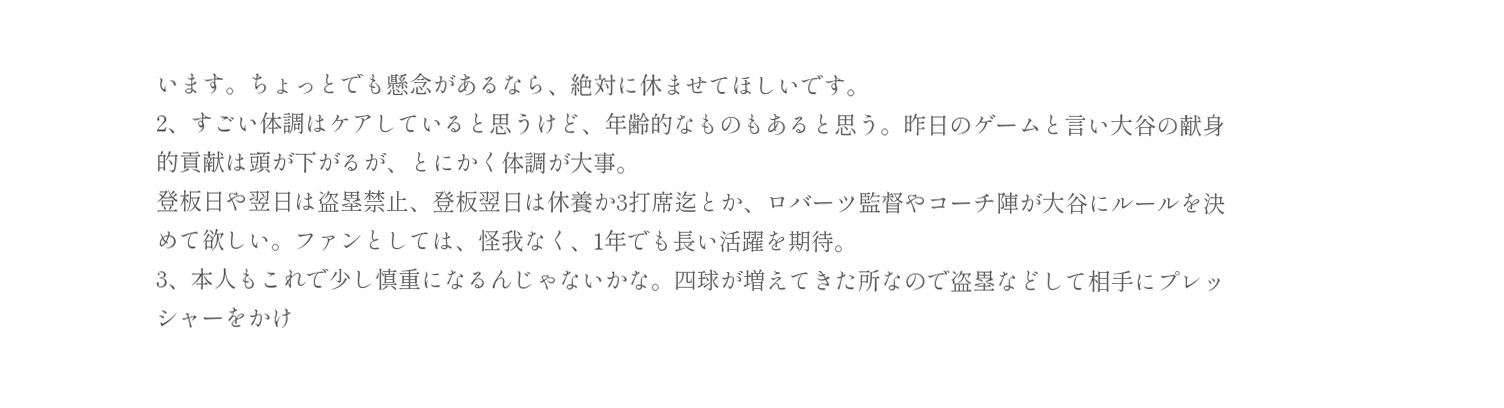います。ちょっとでも懸念があるなら、絶対に休ませてほしいです。
2、すごい体調はケアしていると思うけど、年齢的なものもあると思う。昨日のゲームと言い大谷の献身的貢献は頭が下がるが、とにかく体調が大事。
登板日や翌日は盗塁禁止、登板翌日は休養か3打席迄とか、ロバーツ監督やコーチ陣が大谷にルールを決めて欲しい。ファンとしては、怪我なく、1年でも長い活躍を期待。
3、本人もこれで少し慎重になるんじゃないかな。四球が増えてきた所なので盗塁などして相手にプレッシャーをかけ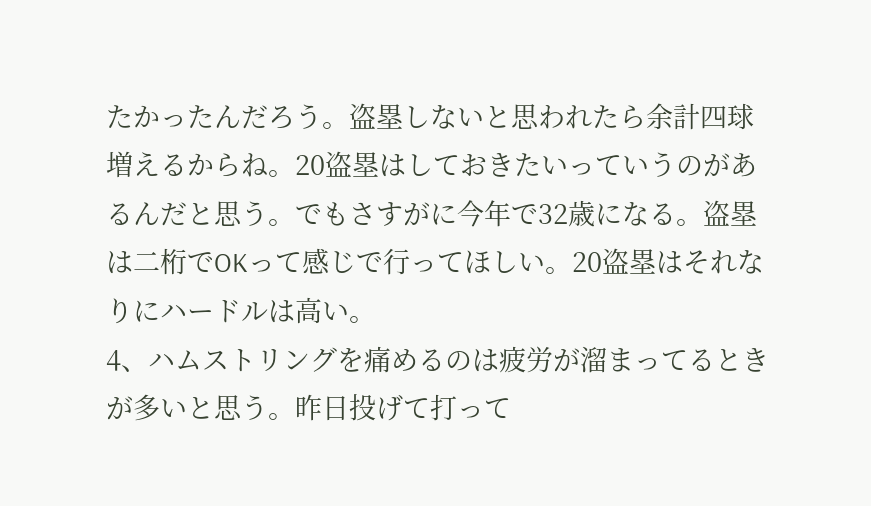たかったんだろう。盗塁しないと思われたら余計四球増えるからね。20盗塁はしておきたいっていうのがあるんだと思う。でもさすがに今年で32歳になる。盗塁は二桁でOKって感じで行ってほしい。20盗塁はそれなりにハードルは高い。
4、ハムストリングを痛めるのは疲労が溜まってるときが多いと思う。昨日投げて打って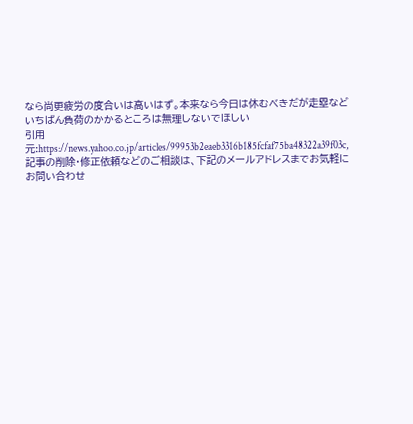なら尚更疲労の度合いは高いはず。本来なら今日は休むべきだが走塁などいちばん負荷のかかるところは無理しないでほしい
引用元:https://news.yahoo.co.jp/articles/99953b2eaeb3316b185fcfaf75ba48322a39f03c,記事の削除・修正依頼などのご相談は、下記のメールアドレスまでお気軽にお問い合わせ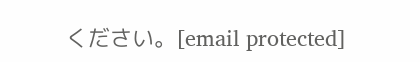ください。[email protected]